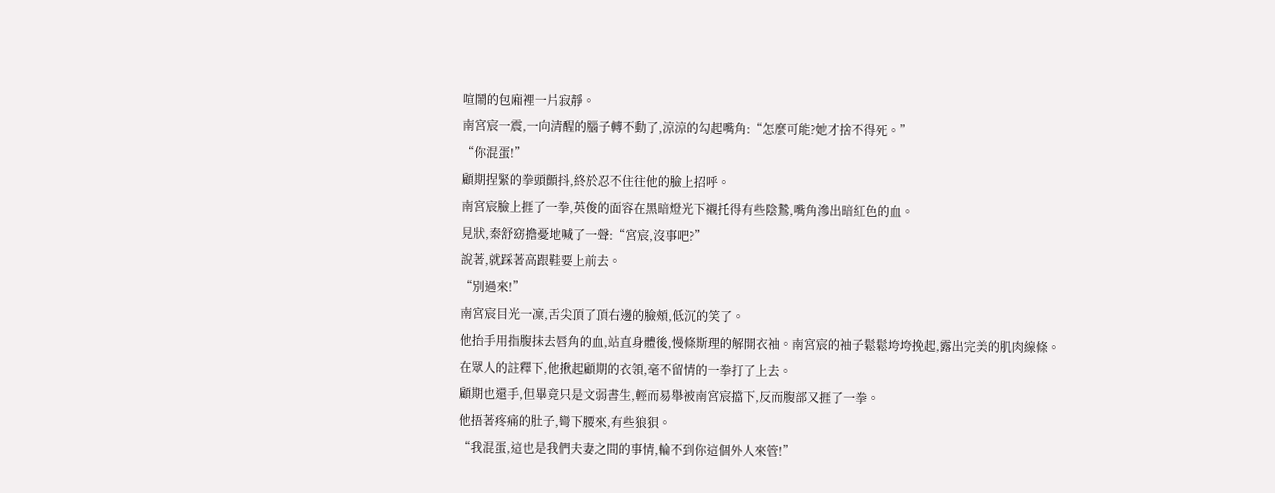喧鬧的包廂裡一片寂靜。
南宮宸一震,一向清醒的腦子轉不動了,涼涼的勾起嘴角:“怎麼可能?她才捨不得死。”
“你混蛋!”
顧期捏緊的拳頭顫抖,終於忍不住往他的臉上招呼。
南宮宸臉上捱了一拳,英俊的面容在黑暗燈光下襯托得有些陰鷙,嘴角滲出暗紅色的血。
見狀,秦舒窈擔憂地喊了一聲:“宮宸,沒事吧?”
說著,就踩著高跟鞋要上前去。
“別過來!”
南宮宸目光一凜,舌尖頂了頂右邊的臉頰,低沉的笑了。
他抬手用指腹抹去唇角的血,站直身體後,慢條斯理的解開衣袖。南宮宸的袖子鬆鬆垮垮挽起,露出完美的肌肉線條。
在眾人的註釋下,他揪起顧期的衣領,毫不留情的一拳打了上去。
顧期也還手,但畢竟只是文弱書生,輕而易舉被南宮宸擋下,反而腹部又捱了一拳。
他捂著疼痛的肚子,彎下腰來,有些狼狽。
“我混蛋,這也是我們夫妻之間的事情,輪不到你這個外人來管!”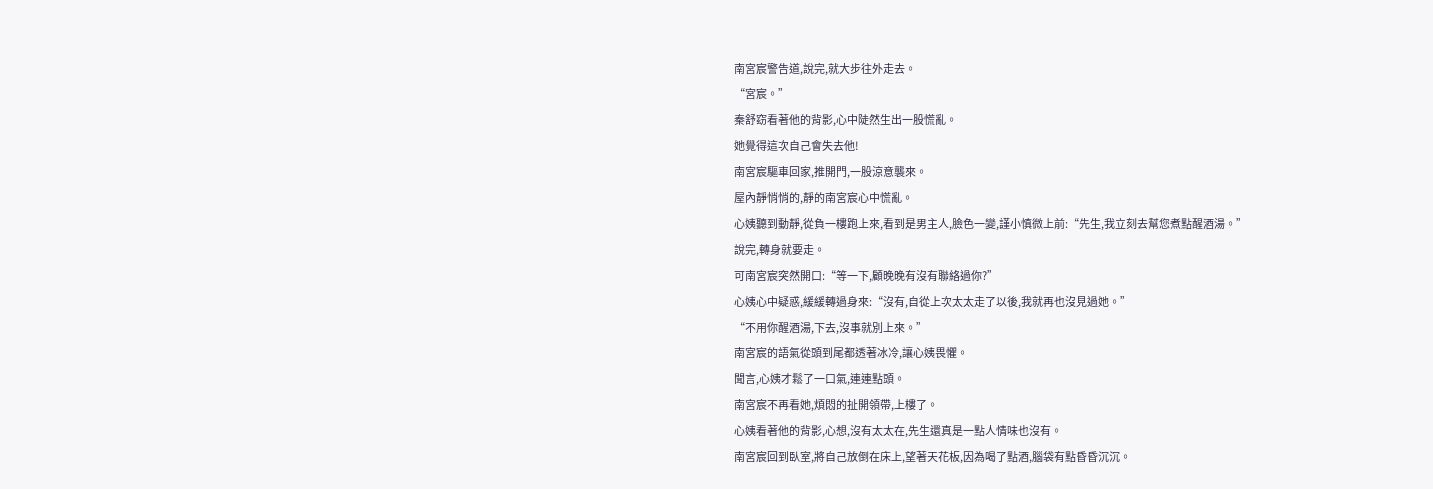南宮宸警告道,說完,就大步往外走去。
“宮宸。”
秦舒窈看著他的背影,心中陡然生出一股慌亂。
她覺得這次自己會失去他!
南宮宸驅車回家,推開門,一股涼意襲來。
屋內靜悄悄的,靜的南宮宸心中慌亂。
心姨聽到動靜,從負一樓跑上來,看到是男主人,臉色一變,謹小慎微上前:“先生,我立刻去幫您煮點醒酒湯。”
說完,轉身就要走。
可南宮宸突然開口:“等一下,顧晚晚有沒有聯絡過你?”
心姨心中疑惑,緩緩轉過身來:“沒有,自從上次太太走了以後,我就再也沒見過她。”
“不用你醒酒湯,下去,沒事就別上來。”
南宮宸的語氣從頭到尾都透著冰冷,讓心姨畏懼。
聞言,心姨才鬆了一口氣,連連點頭。
南宮宸不再看她,煩悶的扯開領帶,上樓了。
心姨看著他的背影,心想,沒有太太在,先生還真是一點人情味也沒有。
南宮宸回到臥室,將自己放倒在床上,望著天花板,因為喝了點酒,腦袋有點昏昏沉沉。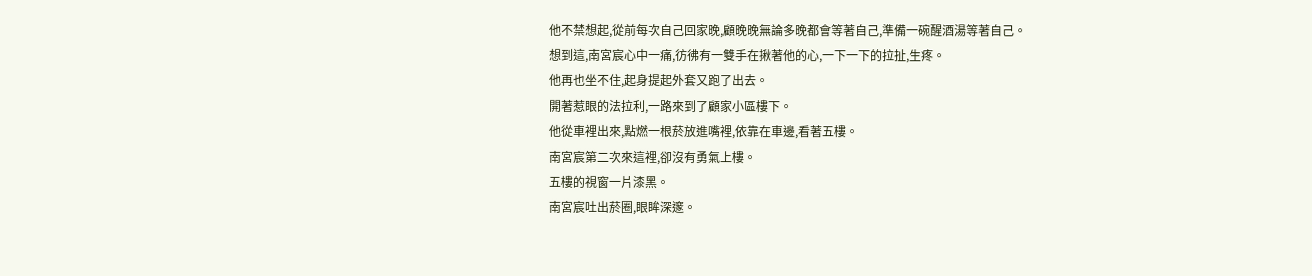他不禁想起,從前每次自己回家晚,顧晚晚無論多晚都會等著自己,準備一碗醒酒湯等著自己。
想到這,南宮宸心中一痛,彷彿有一雙手在揪著他的心,一下一下的拉扯,生疼。
他再也坐不住,起身提起外套又跑了出去。
開著惹眼的法拉利,一路來到了顧家小區樓下。
他從車裡出來,點燃一根菸放進嘴裡,依靠在車邊,看著五樓。
南宮宸第二次來這裡,卻沒有勇氣上樓。
五樓的視窗一片漆黑。
南宮宸吐出菸圈,眼眸深邃。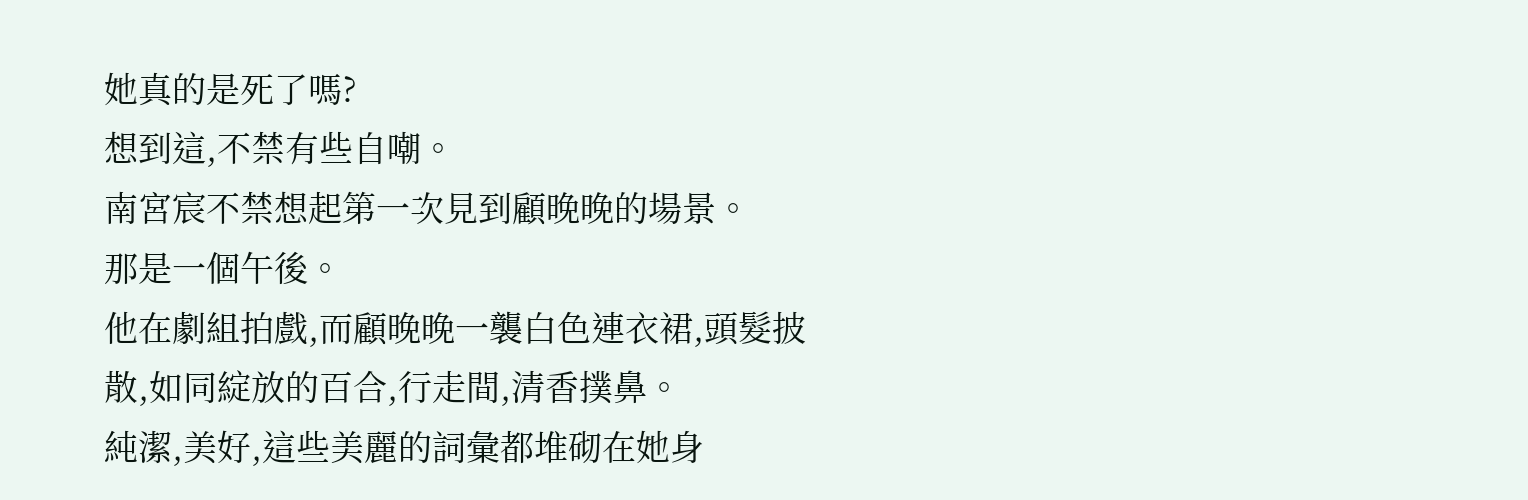她真的是死了嗎?
想到這,不禁有些自嘲。
南宮宸不禁想起第一次見到顧晚晚的場景。
那是一個午後。
他在劇組拍戲,而顧晚晚一襲白色連衣裙,頭髮披散,如同綻放的百合,行走間,清香撲鼻。
純潔,美好,這些美麗的詞彙都堆砌在她身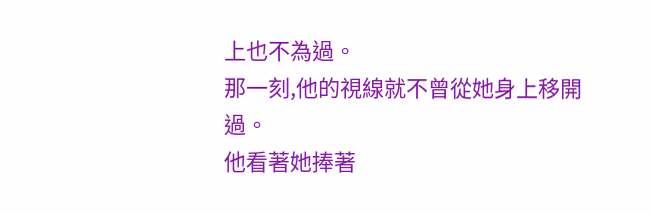上也不為過。
那一刻,他的視線就不曾從她身上移開過。
他看著她捧著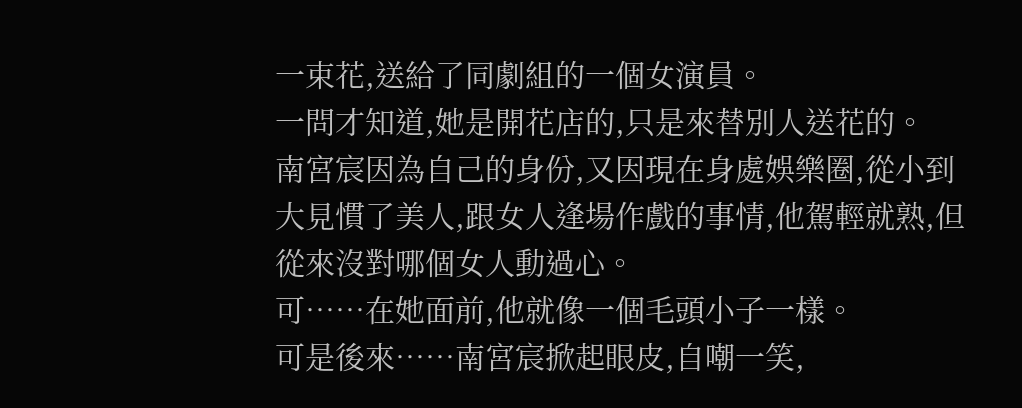一束花,送給了同劇組的一個女演員。
一問才知道,她是開花店的,只是來替別人送花的。
南宮宸因為自己的身份,又因現在身處娛樂圈,從小到大見慣了美人,跟女人逢場作戲的事情,他駕輕就熟,但從來沒對哪個女人動過心。
可……在她面前,他就像一個毛頭小子一樣。
可是後來……南宮宸掀起眼皮,自嘲一笑,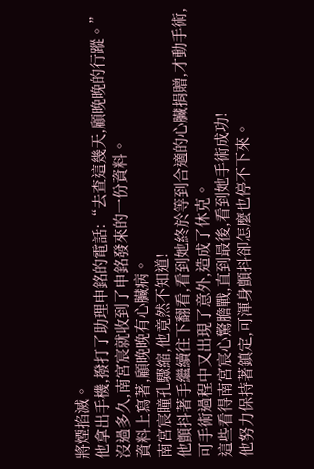將煙掐滅。
他拿出手機,撥打了助理申銘的電話:“去查這幾天,顧晚晚的行蹤。”
沒過多久,南宮宸就收到了申銘發來的一份資料。
資料上寫著,顧晚晚有心臟病。
南宮宸瞳孔驟縮,他竟然不知道!
他顫抖著手繼續往下翻看,看到她終於等到合適的心臟捐贈,才動手術,可手術過程中又出現了意外,造成了休克。
這些看得南宮宸心驚膽戰,直到最後,看到她手術成功!
他努力保持著鎮定,可渾身顫抖卻怎麼也停不下來。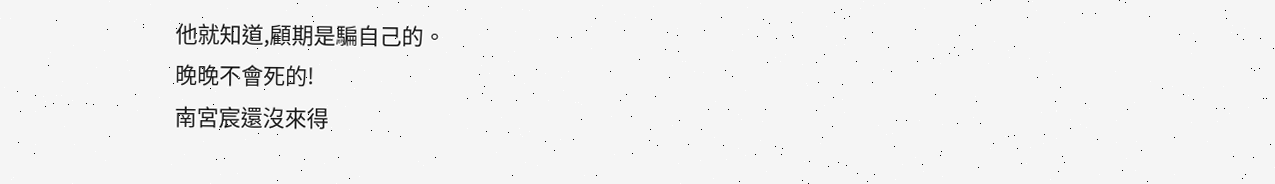他就知道,顧期是騙自己的。
晚晚不會死的!
南宮宸還沒來得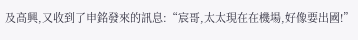及高興,又收到了申銘發來的訊息:“宸哥,太太現在在機場,好像要出國!”